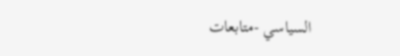السياسي -متابعات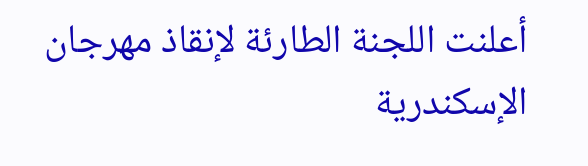أعلنت اللجنة الطارئة لإنقاذ مهرجان الإسكندرية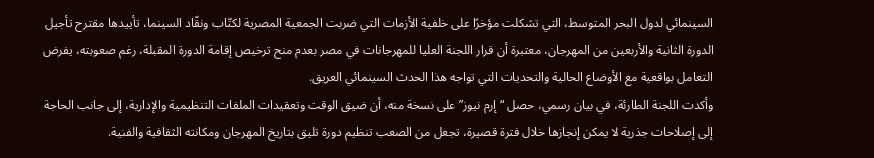السينمائي لدول البحر المتوسط، التي تشكلت مؤخرًا على خلفية الأزمات التي ضربت الجمعية المصرية لكتّاب ونقّاد السينما، تأييدها مقترح تأجيل الدورة الثانية والأربعين من المهرجان، معتبرة أن قرار اللجنة العليا للمهرجانات في مصر بعدم منح ترخيص إقامة الدورة المقبلة، رغم صعوبته، يفرض التعامل بواقعية مع الأوضاع الحالية والتحديات التي تواجه هذا الحدث السينمائي العريق.
وأكدت اللجنة الطارئة، في بيان رسمي، حصل “إرم نيوز” على نسخة منه، أن ضيق الوقت وتعقيدات الملفات التنظيمية والإدارية، إلى جانب الحاجة إلى إصلاحات جذرية لا يمكن إنجازها خلال فترة قصيرة، تجعل من الصعب تنظيم دورة تليق بتاريخ المهرجان ومكانته الثقافية والفنية.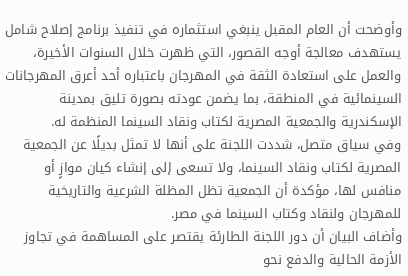وأوضحت أن العام المقبل ينبغي استثماره في تنفيذ برنامج إصلاح شامل يستهدف معالجة أوجه القصور، التي ظهرت خلال السنوات الأخيرة، والعمل على استعادة الثقة في المهرجان باعتباره أحد أعرق المهرجانات السينمائية في المنطقة، بما يضمن عودته بصورة تليق بمدينة الإسكندرية والجمعية المصرية لكتاب ونقاد السينما المنظمة له.
وفي سياق متصل، شددت اللجنة على أنها لا تمثل بديلًا عن الجمعية المصرية لكتاب ونقاد السينما، ولا تسعى إلى إنشاء كيان موازٍ أو منافس لها، مؤكدة أن الجمعية تظل المظلة الشرعية والتاريخية للمهرجان ولنقاد وكتاب السينما في مصر.
وأضاف البيان أن دور اللجنة الطارئة يقتصر على المساهمة في تجاوز الأزمة الحالية والدفع نحو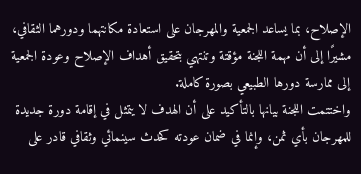الإصلاح، بما يساعد الجمعية والمهرجان على استعادة مكانتهما ودورهما الثقافي، مشيرًا إلى أن مهمة اللجنة مؤقتة وتنتهي بتحقيق أهداف الإصلاح وعودة الجمعية إلى ممارسة دورها الطبيعي بصورة كاملة.
واختتمت اللجنة بيانها بالتأكيد على أن الهدف لا يتمثل في إقامة دورة جديدة للمهرجان بأي ثمن، وإنما في ضمان عودته كحدث سينمائي وثقافي قادر على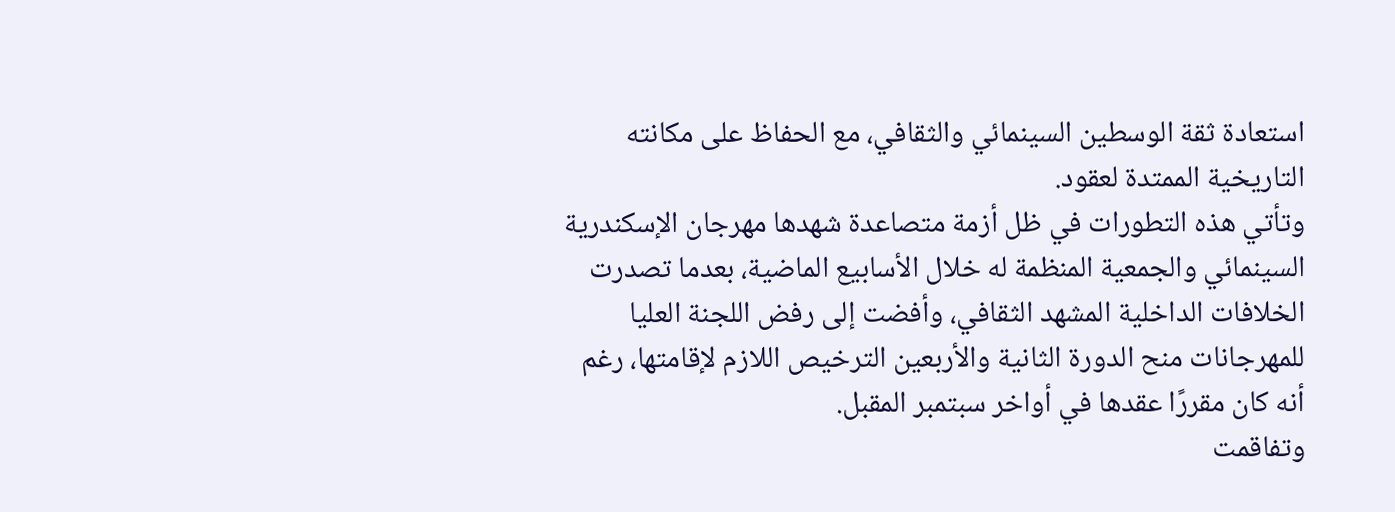استعادة ثقة الوسطين السينمائي والثقافي، مع الحفاظ على مكانته التاريخية الممتدة لعقود.
وتأتي هذه التطورات في ظل أزمة متصاعدة شهدها مهرجان الإسكندرية السينمائي والجمعية المنظمة له خلال الأسابيع الماضية، بعدما تصدرت الخلافات الداخلية المشهد الثقافي، وأفضت إلى رفض اللجنة العليا للمهرجانات منح الدورة الثانية والأربعين الترخيص اللازم لإقامتها، رغم أنه كان مقررًا عقدها في أواخر سبتمبر المقبل.
وتفاقمت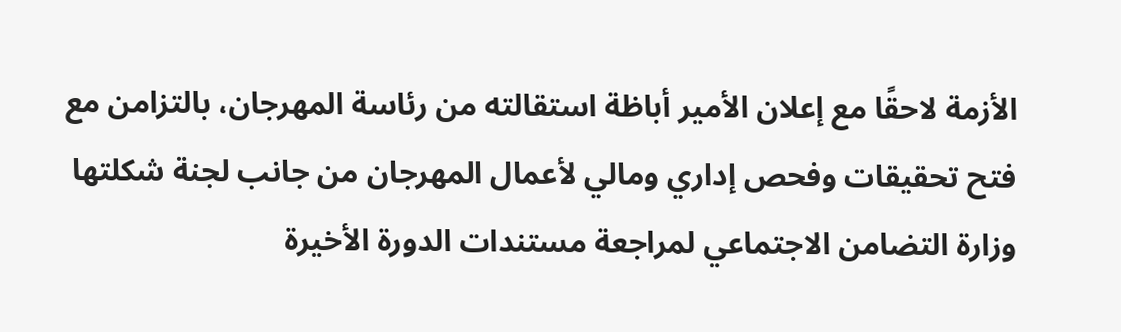الأزمة لاحقًا مع إعلان الأمير أباظة استقالته من رئاسة المهرجان، بالتزامن مع فتح تحقيقات وفحص إداري ومالي لأعمال المهرجان من جانب لجنة شكلتها وزارة التضامن الاجتماعي لمراجعة مستندات الدورة الأخيرة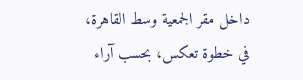داخل مقر الجمعية وسط القاهرة، في خطوة تعكس، بحسب آراء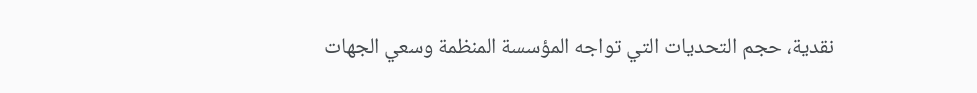نقدية، حجم التحديات التي تواجه المؤسسة المنظمة وسعي الجهات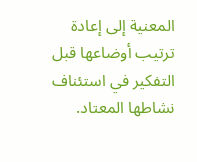المعنية إلى إعادة ترتيب أوضاعها قبل التفكير في استئناف نشاطها المعتاد.